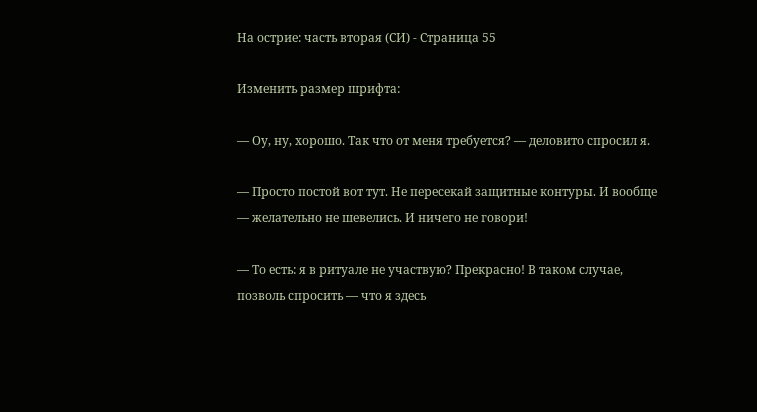На острие: часть вторая (СИ) - Страница 55

Изменить размер шрифта:

— Оу, ну, хорошо. Так что от меня требуется? — деловито спросил я.

— Просто постой вот тут. Не пересекай защитные контуры. И вообще — желательно не шевелись. И ничего не говори!

— То есть: я в ритуале не участвую? Прекрасно! В таком случае, позволь спросить — что я здесь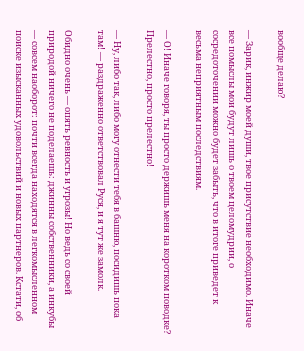вообще делаю?

— Зарик, инжир моей души, твое присутствие необходимо. Иначе все помыслы мои будут лишь о твоем целомудрии, о сосредоточении можно будет забыть, что в итоге приведет к весьма неприятным последствиям.

— О! Иначе говоря, ты просто держишь меня на коротком поводке? Прелестно, просто прелестно!

— Ну, либо так, либо могу отнести тебя в башню, посидишь пока там! — раздраженно ответствовал Руся, и я тут же замолк.

Обидно очень — опять ревность и угрозы! Но ведь со своей природой ничего не поделаешь: джинны собственники, а инкубы — совсем наоборот: почти всегда находятся в легкомысленном поиске изысканных удовольствий и новых партнеров. Кстати, об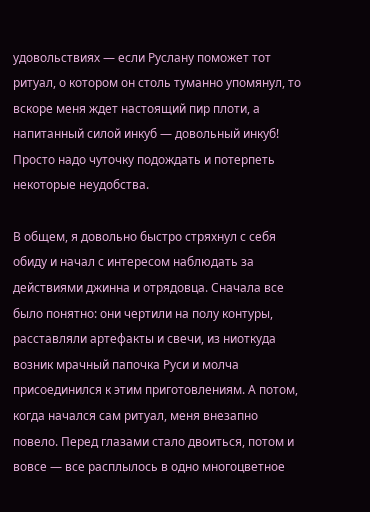удовольствиях — если Руслану поможет тот ритуал, о котором он столь туманно упомянул, то вскоре меня ждет настоящий пир плоти, а напитанный силой инкуб — довольный инкуб! Просто надо чуточку подождать и потерпеть некоторые неудобства.

В общем, я довольно быстро стряхнул с себя обиду и начал с интересом наблюдать за действиями джинна и отрядовца. Сначала все было понятно: они чертили на полу контуры, расставляли артефакты и свечи, из ниоткуда возник мрачный папочка Руси и молча присоединился к этим приготовлениям. А потом, когда начался сам ритуал, меня внезапно повело. Перед глазами стало двоиться, потом и вовсе — все расплылось в одно многоцветное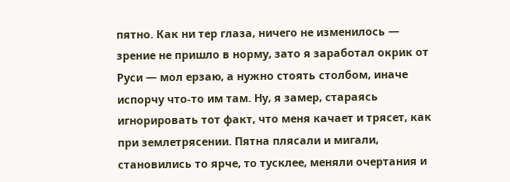пятно. Как ни тер глаза, ничего не изменилось — зрение не пришло в норму, зато я заработал окрик от Руси — мол ерзаю, а нужно стоять столбом, иначе испорчу что-то им там. Ну, я замер, стараясь игнорировать тот факт, что меня качает и трясет, как при землетрясении. Пятна плясали и мигали, становились то ярче, то тусклее, меняли очертания и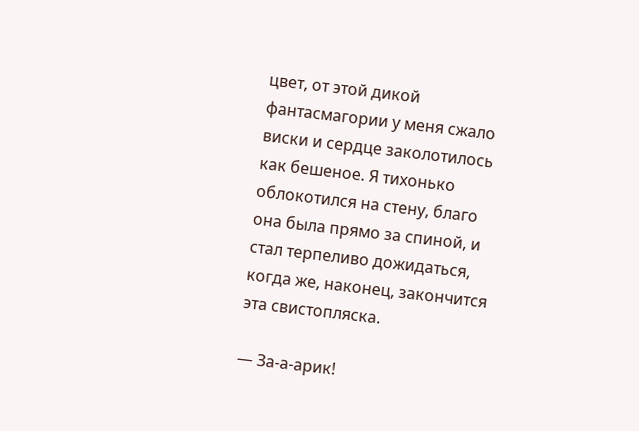цвет, от этой дикой фантасмагории у меня сжало виски и сердце заколотилось как бешеное. Я тихонько облокотился на стену, благо она была прямо за спиной, и стал терпеливо дожидаться, когда же, наконец, закончится эта свистопляска.

— За-а-арик!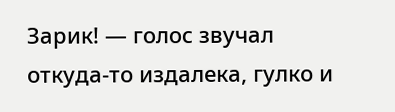Зарик! — голос звучал откуда-то издалека, гулко и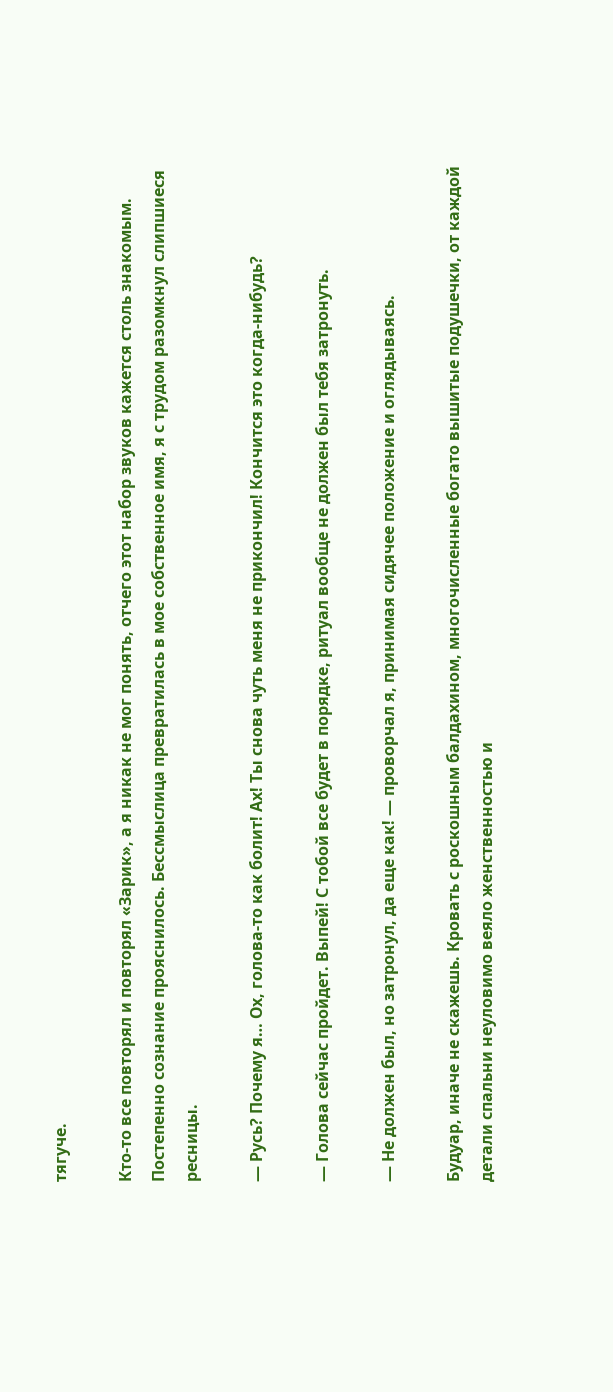тягуче.

Кто-то все повторял и повторял «Зарик», а я никак не мог понять, отчего этот набор звуков кажется столь знакомым. Постепенно сознание прояснилось. Бессмыслица превратилась в мое собственное имя, я с трудом разомкнул слипшиеся ресницы.

— Русь? Почему я… Ох, голова-то как болит! Ах! Ты снова чуть меня не прикончил! Кончится это когда-нибудь?

— Голова сейчас пройдет. Выпей! С тобой все будет в порядке, ритуал вообще не должен был тебя затронуть.

— Не должен был, но затронул, да еще как! — проворчал я, принимая сидячее положение и оглядываясь.

Будуар, иначе не скажешь. Кровать с роскошным балдахином, многочисленные богато вышитые подушечки, от каждой детали спальни неуловимо веяло женственностью и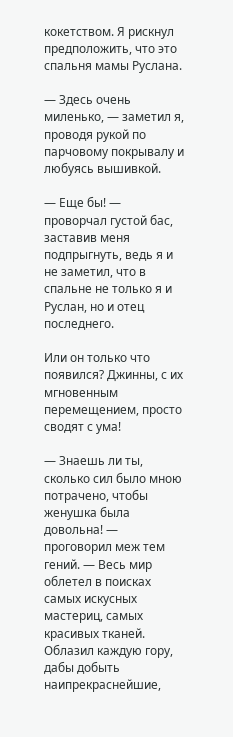кокетством. Я рискнул предположить, что это спальня мамы Руслана.

— Здесь очень миленько, — заметил я, проводя рукой по парчовому покрывалу и любуясь вышивкой.

— Еще бы! — проворчал густой бас, заставив меня подпрыгнуть, ведь я и не заметил, что в спальне не только я и Руслан, но и отец последнего.

Или он только что появился? Джинны, с их мгновенным перемещением, просто сводят с ума!

— Знаешь ли ты, сколько сил было мною потрачено, чтобы женушка была довольна! — проговорил меж тем гений. — Весь мир облетел в поисках самых искусных мастериц, самых красивых тканей. Облазил каждую гору, дабы добыть наипрекраснейшие,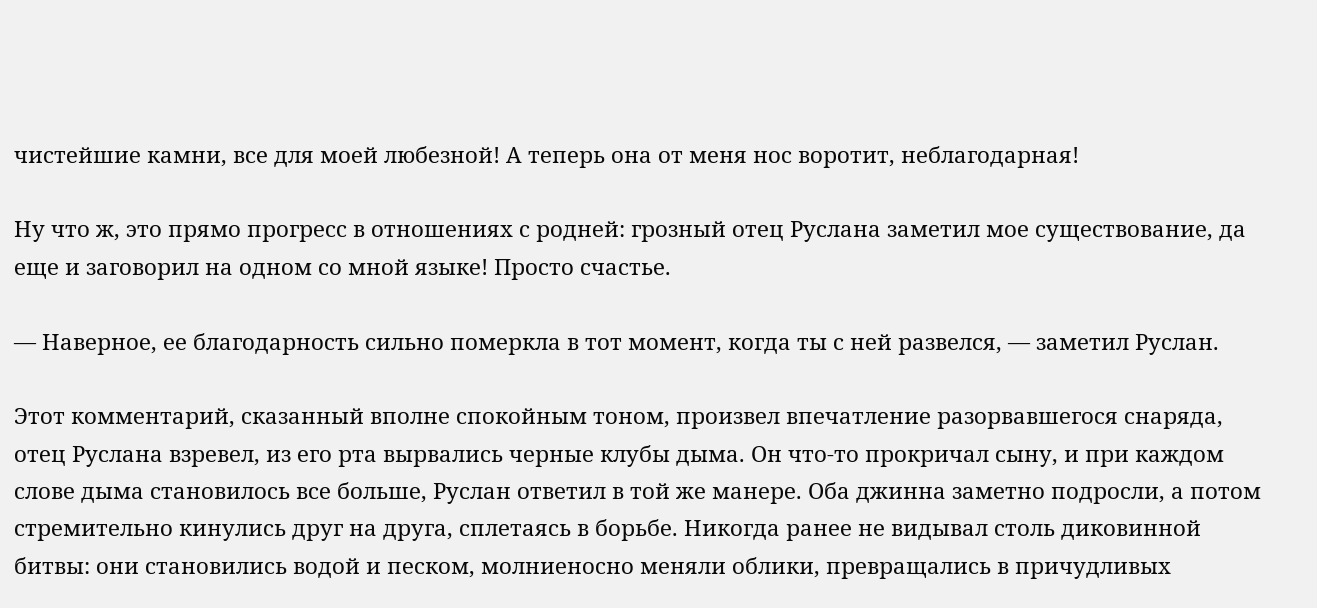чистейшие камни, все для моей любезной! А теперь она от меня нос воротит, неблагодарная!

Ну что ж, это прямо прогресс в отношениях с родней: грозный отец Руслана заметил мое существование, да еще и заговорил на одном со мной языке! Просто счастье.

— Наверное, ее благодарность сильно померкла в тот момент, когда ты с ней развелся, — заметил Руслан.

Этот комментарий, сказанный вполне спокойным тоном, произвел впечатление разорвавшегося снаряда, отец Руслана взревел, из его рта вырвались черные клубы дыма. Он что-то прокричал сыну, и при каждом слове дыма становилось все больше, Руслан ответил в той же манере. Оба джинна заметно подросли, а потом стремительно кинулись друг на друга, сплетаясь в борьбе. Никогда ранее не видывал столь диковинной битвы: они становились водой и песком, молниеносно меняли облики, превращались в причудливых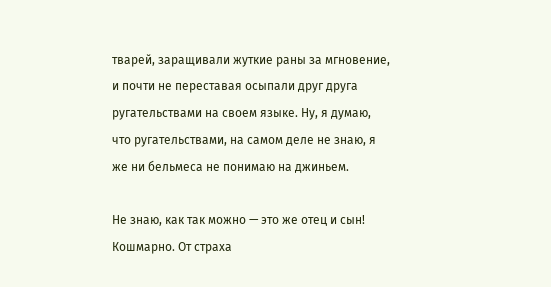тварей, заращивали жуткие раны за мгновение, и почти не переставая осыпали друг друга ругательствами на своем языке. Ну, я думаю, что ругательствами, на самом деле не знаю, я же ни бельмеса не понимаю на джиньем.

Не знаю, как так можно — это же отец и сын! Кошмарно. От страха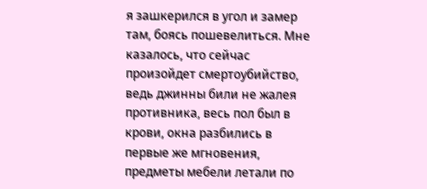я зашкерился в угол и замер там, боясь пошевелиться. Мне казалось, что сейчас произойдет смертоубийство, ведь джинны били не жалея противника, весь пол был в крови, окна разбились в первые же мгновения, предметы мебели летали по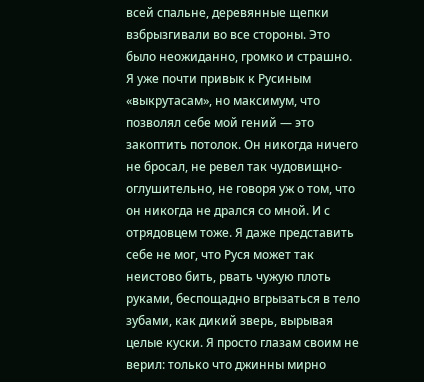всей спальне, деревянные щепки взбрызгивали во все стороны. Это было неожиданно, громко и страшно. Я уже почти привык к Русиным «выкрутасам», но максимум, что позволял себе мой гений — это закоптить потолок. Он никогда ничего не бросал, не ревел так чудовищно-оглушительно, не говоря уж о том, что он никогда не дрался со мной. И с отрядовцем тоже. Я даже представить себе не мог, что Руся может так неистово бить, рвать чужую плоть руками, беспощадно вгрызаться в тело зубами, как дикий зверь, вырывая целые куски. Я просто глазам своим не верил: только что джинны мирно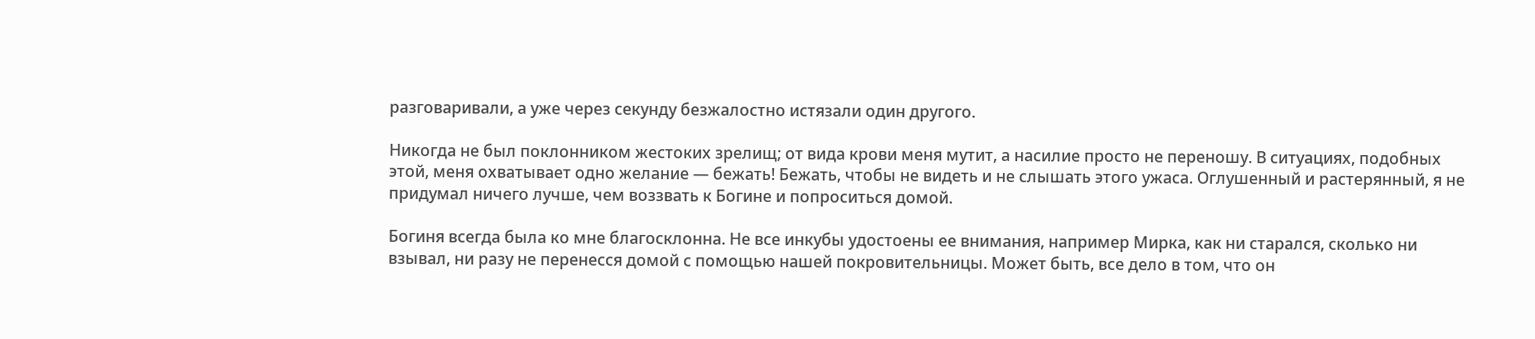разговаривали, а уже через секунду безжалостно истязали один другого.

Никогда не был поклонником жестоких зрелищ; от вида крови меня мутит, а насилие просто не переношу. В ситуациях, подобных этой, меня охватывает одно желание — бежать! Бежать, чтобы не видеть и не слышать этого ужаса. Оглушенный и растерянный, я не придумал ничего лучше, чем воззвать к Богине и попроситься домой.

Богиня всегда была ко мне благосклонна. Не все инкубы удостоены ее внимания, например Мирка, как ни старался, сколько ни взывал, ни разу не перенесся домой с помощью нашей покровительницы. Может быть, все дело в том, что он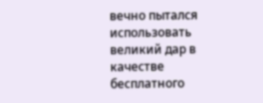вечно пытался использовать великий дар в качестве бесплатного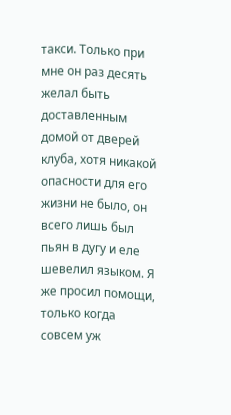такси. Только при мне он раз десять желал быть доставленным домой от дверей клуба, хотя никакой опасности для его жизни не было, он всего лишь был пьян в дугу и еле шевелил языком. Я же просил помощи, только когда совсем уж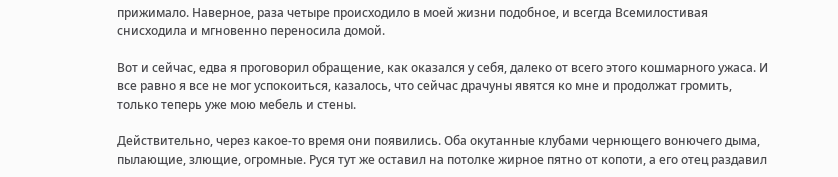прижимало. Наверное, раза четыре происходило в моей жизни подобное, и всегда Всемилостивая снисходила и мгновенно переносила домой.

Вот и сейчас, едва я проговорил обращение, как оказался у себя, далеко от всего этого кошмарного ужаса. И все равно я все не мог успокоиться, казалось, что сейчас драчуны явятся ко мне и продолжат громить, только теперь уже мою мебель и стены.

Действительно, через какое-то время они появились. Оба окутанные клубами чернющего вонючего дыма, пылающие, злющие, огромные. Руся тут же оставил на потолке жирное пятно от копоти, а его отец раздавил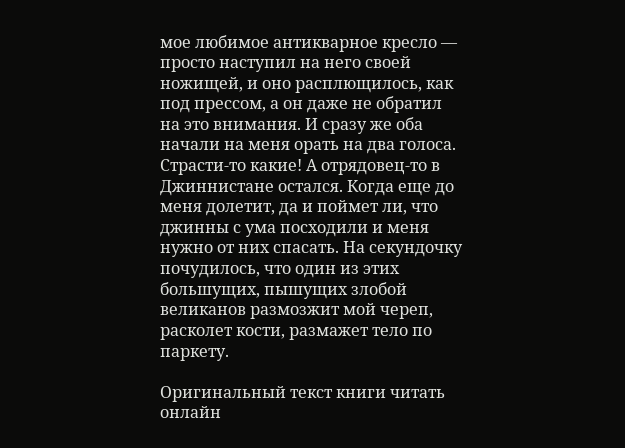мое любимое антикварное кресло — просто наступил на него своей ножищей, и оно расплющилось, как под прессом, а он даже не обратил на это внимания. И сразу же оба начали на меня орать на два голоса. Страсти-то какие! А отрядовец-то в Джиннистане остался. Когда еще до меня долетит, да и поймет ли, что джинны с ума посходили и меня нужно от них спасать. На секундочку почудилось, что один из этих большущих, пышущих злобой великанов размозжит мой череп, расколет кости, размажет тело по паркету.

Оригинальный текст книги читать онлайн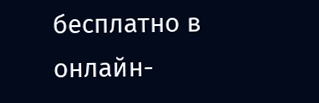бесплатно в онлайн-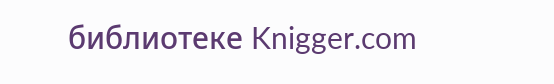библиотеке Knigger.com